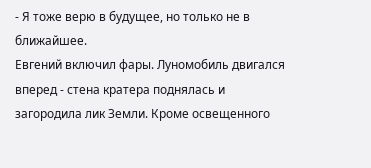- Я тоже верю в будущее, но только не в ближайшее.
Евгений включил фары. Луномобиль двигался вперед - стена кратера поднялась и загородила лик Земли. Кроме освещенного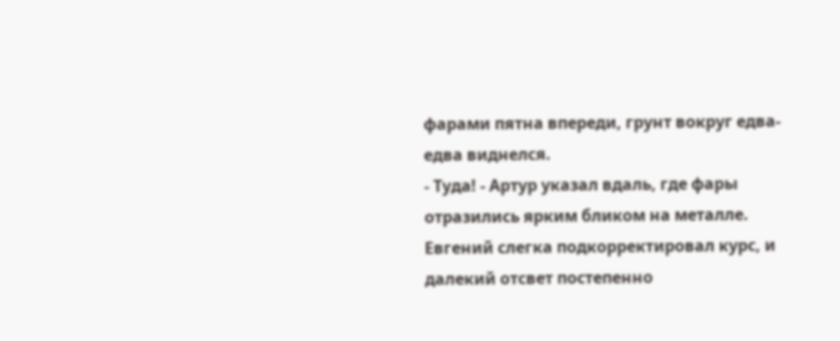фарами пятна впереди, грунт вокруг едва-едва виднелся.
- Туда! - Артур указал вдаль, где фары отразились ярким бликом на металле.
Евгений слегка подкорректировал курс, и далекий отсвет постепенно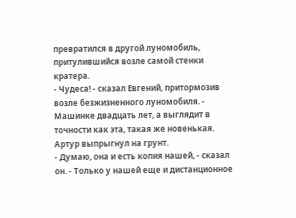превратился в другой луномобиль, притулившийся возле самой стенки кратера.
- Чудеса! - сказал Евгений, притормозив возле безжизненного луномобиля. - Машинке двадцать лет, а выглядит в точности как эта, такая же новенькая.
Артур выпрыгнул на грунт.
- Думаю, она и есть копия нашей, - сказал он. - Только у нашей еще и дистанционное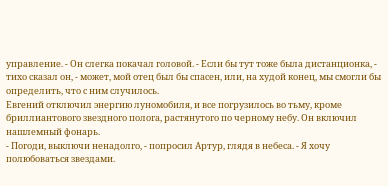управление. - Он слегка покачал головой. - Если бы тут тоже была дистанционка, - тихо сказал он, - может, мой отец был бы спасен, или, на худой конец, мы смогли бы определить, что с ним случилось.
Евгений отключил энергию луномобиля, и все погрузилось во тьму, кроме бриллиантового звездного полога, растянутого по черному небу. Он включил нашлемный фонарь.
- Погоди, выключи ненадолго, - попросил Артур, глядя в небеса. - Я хочу полюбоваться звездами.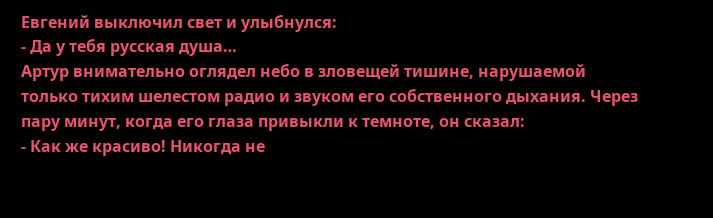Евгений выключил свет и улыбнулся:
- Да у тебя русская душа…
Артур внимательно оглядел небо в зловещей тишине, нарушаемой только тихим шелестом радио и звуком его собственного дыхания. Через пару минут, когда его глаза привыкли к темноте, он сказал:
- Как же красиво! Никогда не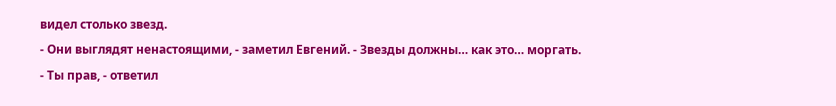видел столько звезд.
- Они выглядят ненастоящими, - заметил Евгений. - Звезды должны… как это… моргать.
- Ты прав, - ответил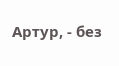Артур, - без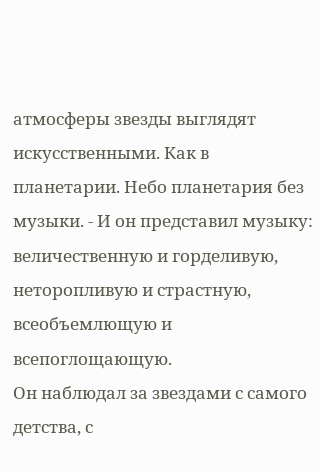атмосферы звезды выглядят искусственными. Как в планетарии. Небо планетария без музыки. - И он представил музыку: величественную и горделивую, неторопливую и страстную, всеобъемлющую и всепоглощающую.
Он наблюдал за звездами с самого детства, с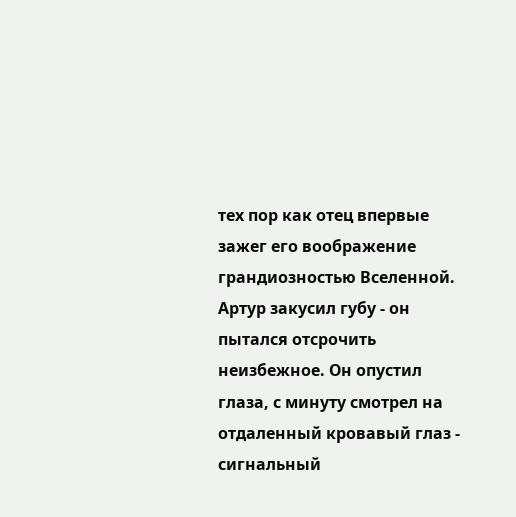тех пор как отец впервые зажег его воображение грандиозностью Вселенной. Артур закусил губу - он пытался отсрочить неизбежное. Он опустил глаза, с минуту смотрел на отдаленный кровавый глаз - сигнальный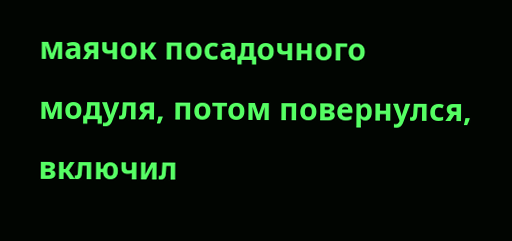маячок посадочного модуля, потом повернулся, включил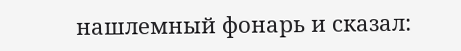нашлемный фонарь и сказал: